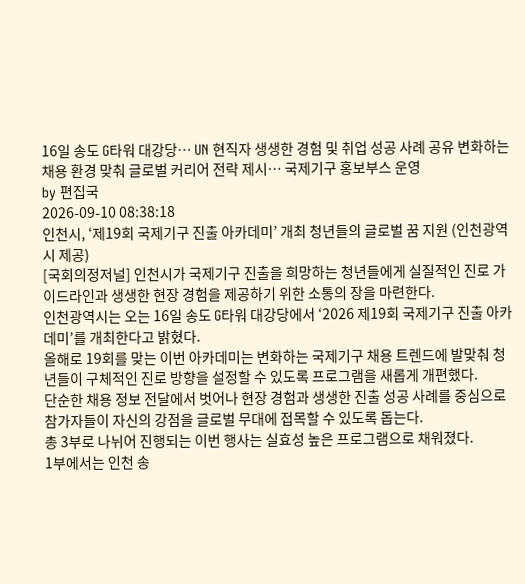16일 송도 G타워 대강당… UN 현직자 생생한 경험 및 취업 성공 사례 공유 변화하는 채용 환경 맞춰 글로벌 커리어 전략 제시… 국제기구 홍보부스 운영
by 편집국
2026-09-10 08:38:18
인천시, ‘제19회 국제기구 진출 아카데미’ 개최 청년들의 글로벌 꿈 지원 (인천광역시 제공)
[국회의정저널] 인천시가 국제기구 진출을 희망하는 청년들에게 실질적인 진로 가이드라인과 생생한 현장 경험을 제공하기 위한 소통의 장을 마련한다.
인천광역시는 오는 16일 송도 G타워 대강당에서 ‘2026 제19회 국제기구 진출 아카데미’를 개최한다고 밝혔다.
올해로 19회를 맞는 이번 아카데미는 변화하는 국제기구 채용 트렌드에 발맞춰 청년들이 구체적인 진로 방향을 설정할 수 있도록 프로그램을 새롭게 개편했다.
단순한 채용 정보 전달에서 벗어나 현장 경험과 생생한 진출 성공 사례를 중심으로 참가자들이 자신의 강점을 글로벌 무대에 접목할 수 있도록 돕는다.
총 3부로 나뉘어 진행되는 이번 행사는 실효성 높은 프로그램으로 채워졌다.
1부에서는 인천 송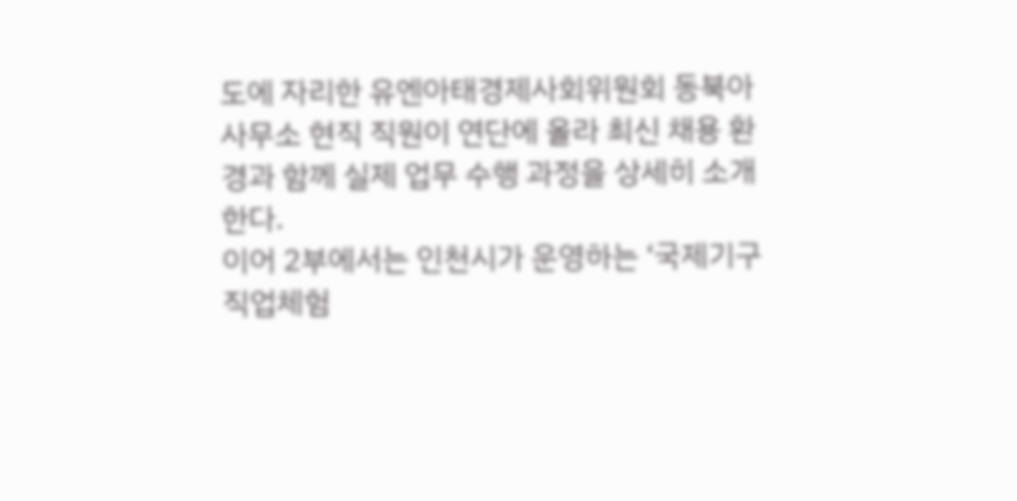도에 자리한 유엔아태경제사회위원회 동북아사무소 현직 직원이 연단에 올라 최신 채용 환경과 함께 실제 업무 수행 과정을 상세히 소개한다.
이어 2부에서는 인천시가 운영하는 ‘국제기구 직업체험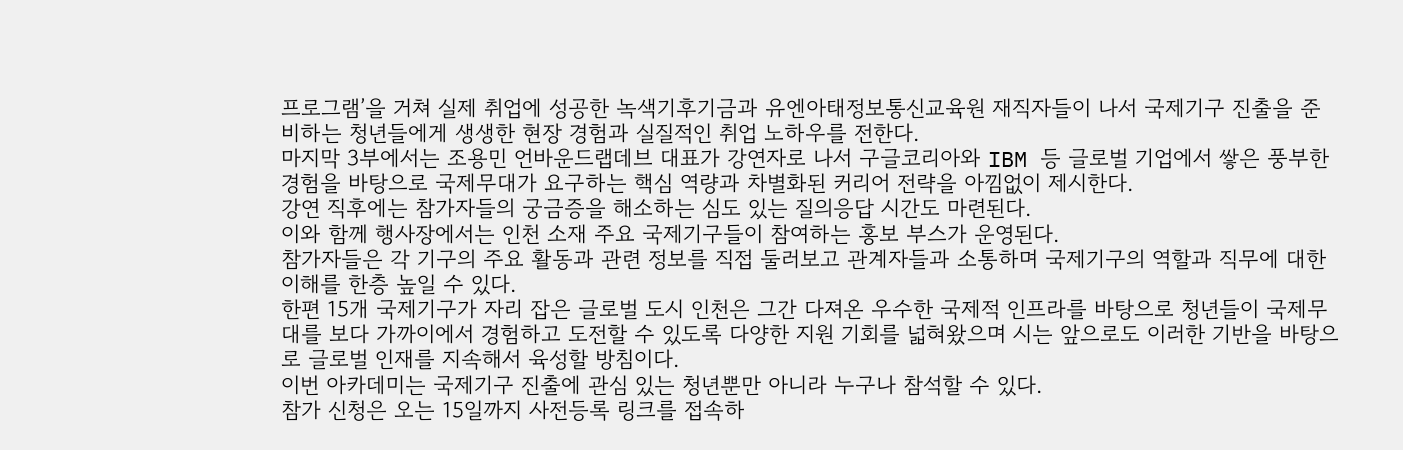프로그램’을 거쳐 실제 취업에 성공한 녹색기후기금과 유엔아태정보통신교육원 재직자들이 나서 국제기구 진출을 준비하는 청년들에게 생생한 현장 경험과 실질적인 취업 노하우를 전한다.
마지막 3부에서는 조용민 언바운드랩데브 대표가 강연자로 나서 구글코리아와 IBM 등 글로벌 기업에서 쌓은 풍부한 경험을 바탕으로 국제무대가 요구하는 핵심 역량과 차별화된 커리어 전략을 아낌없이 제시한다.
강연 직후에는 참가자들의 궁금증을 해소하는 심도 있는 질의응답 시간도 마련된다.
이와 함께 행사장에서는 인천 소재 주요 국제기구들이 참여하는 홍보 부스가 운영된다.
참가자들은 각 기구의 주요 활동과 관련 정보를 직접 둘러보고 관계자들과 소통하며 국제기구의 역할과 직무에 대한 이해를 한층 높일 수 있다.
한편 15개 국제기구가 자리 잡은 글로벌 도시 인천은 그간 다져온 우수한 국제적 인프라를 바탕으로 청년들이 국제무대를 보다 가까이에서 경험하고 도전할 수 있도록 다양한 지원 기회를 넓혀왔으며 시는 앞으로도 이러한 기반을 바탕으로 글로벌 인재를 지속해서 육성할 방침이다.
이번 아카데미는 국제기구 진출에 관심 있는 청년뿐만 아니라 누구나 참석할 수 있다.
참가 신청은 오는 15일까지 사전등록 링크를 접속하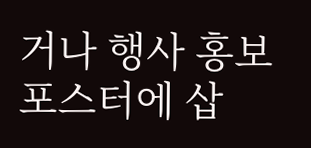거나 행사 홍보 포스터에 삽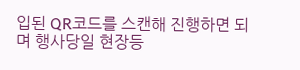입된 QR코드를 스캔해 진행하면 되며 행사당일 현장등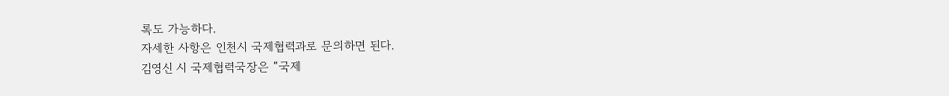록도 가능하다.
자세한 사항은 인천시 국제협력과로 문의하면 된다.
김영신 시 국제협력국장은 “국제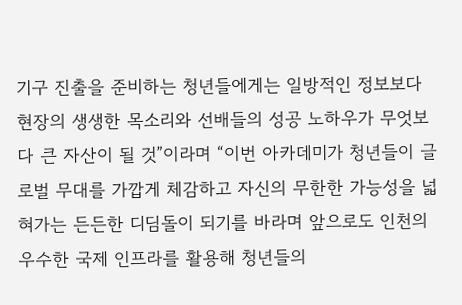기구 진출을 준비하는 청년들에게는 일방적인 정보보다 현장의 생생한 목소리와 선배들의 성공 노하우가 무엇보다 큰 자산이 될 것”이라며 “이번 아카데미가 청년들이 글로벌 무대를 가깝게 체감하고 자신의 무한한 가능성을 넓혀가는 든든한 디딤돌이 되기를 바라며 앞으로도 인천의 우수한 국제 인프라를 활용해 청년들의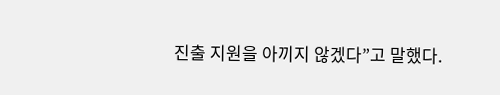진출 지원을 아끼지 않겠다”고 말했다.